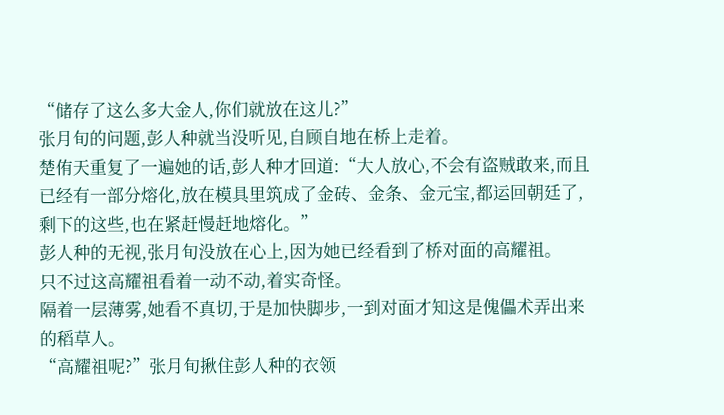“储存了这么多大金人,你们就放在这儿?”
张月旬的问题,彭人种就当没听见,自顾自地在桥上走着。
楚侑天重复了一遍她的话,彭人种才回道:“大人放心,不会有盗贼敢来,而且已经有一部分熔化,放在模具里筑成了金砖、金条、金元宝,都运回朝廷了,剩下的这些,也在紧赶慢赶地熔化。”
彭人种的无视,张月旬没放在心上,因为她已经看到了桥对面的高耀祖。
只不过这高耀祖看着一动不动,着实奇怪。
隔着一层薄雾,她看不真切,于是加快脚步,一到对面才知这是傀儡术弄出来的稻草人。
“高耀祖呢?”张月旬揪住彭人种的衣领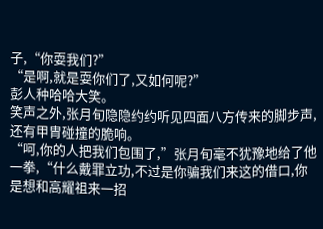子,“你耍我们?”
“是啊,就是耍你们了,又如何呢?”
彭人种哈哈大笑。
笑声之外,张月旬隐隐约约听见四面八方传来的脚步声,还有甲胄碰撞的脆响。
“呵,你的人把我们包围了,”张月旬毫不犹豫地给了他一拳,“什么戴罪立功,不过是你骗我们来这的借口,你是想和高耀祖来一招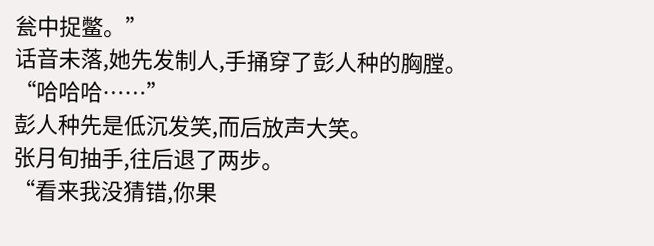瓮中捉鳖。”
话音未落,她先发制人,手捅穿了彭人种的胸膛。
“哈哈哈……”
彭人种先是低沉发笑,而后放声大笑。
张月旬抽手,往后退了两步。
“看来我没猜错,你果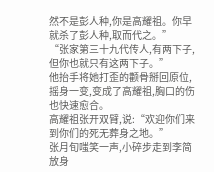然不是彭人种,你是高耀祖。你早就杀了彭人种,取而代之。”
“张家第三十九代传人,有两下子,但你也就只有这两下子。”
他抬手将她打歪的颧骨掰回原位,摇身一变,变成了高耀祖,胸口的伤也快速愈合。
高耀祖张开双臂,说:“欢迎你们来到你们的死无葬身之地。”
张月旬嗤笑一声,小碎步走到李简放身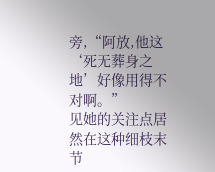旁,“阿放,他这‘死无葬身之地’好像用得不对啊。”
见她的关注点居然在这种细枝末节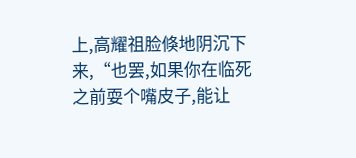上,高耀祖脸倏地阴沉下来,“也罢,如果你在临死之前耍个嘴皮子,能让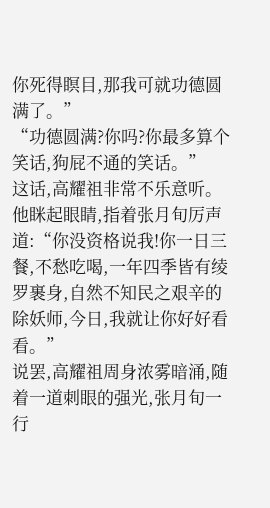你死得瞑目,那我可就功德圆满了。”
“功德圆满?你吗?你最多算个笑话,狗屁不通的笑话。”
这话,高耀祖非常不乐意听。
他眯起眼睛,指着张月旬厉声道:“你没资格说我!你一日三餐,不愁吃喝,一年四季皆有绫罗裹身,自然不知民之艰辛的除妖师,今日,我就让你好好看看。”
说罢,高耀祖周身浓雾暗涌,随着一道刺眼的强光,张月旬一行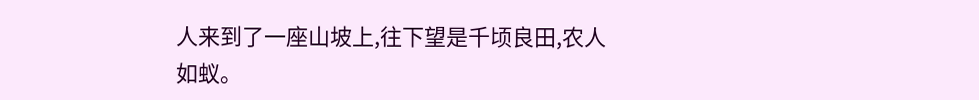人来到了一座山坡上,往下望是千顷良田,农人如蚁。